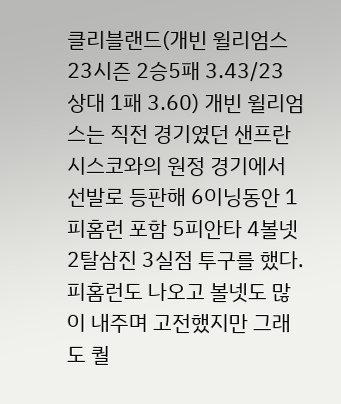클리블랜드(개빈 윌리엄스 23시즌 2승5패 3.43/23 상대 1패 3.60) 개빈 윌리엄스는 직전 경기였던 샌프란시스코와의 원정 경기에서 선발로 등판해 6이닝동안 1피홈런 포함 5피안타 4볼넷 2탈삼진 3실점 투구를 했다. 피홈런도 나오고 볼넷도 많이 내주며 고전했지만 그래도 퀄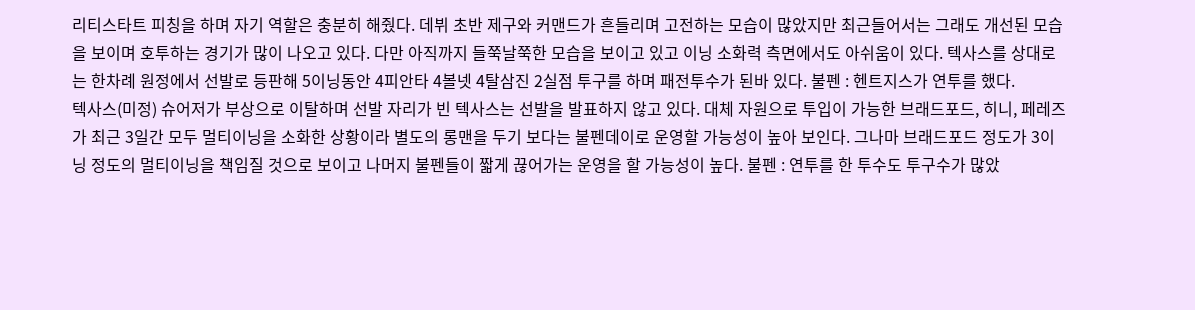리티스타트 피칭을 하며 자기 역할은 충분히 해줬다. 데뷔 초반 제구와 커맨드가 흔들리며 고전하는 모습이 많았지만 최근들어서는 그래도 개선된 모습을 보이며 호투하는 경기가 많이 나오고 있다. 다만 아직까지 들쭉날쭉한 모습을 보이고 있고 이닝 소화력 측면에서도 아쉬움이 있다. 텍사스를 상대로는 한차례 원정에서 선발로 등판해 5이닝동안 4피안타 4볼넷 4탈삼진 2실점 투구를 하며 패전투수가 된바 있다. 불펜 : 헨트지스가 연투를 했다.
텍사스(미정) 슈어저가 부상으로 이탈하며 선발 자리가 빈 텍사스는 선발을 발표하지 않고 있다. 대체 자원으로 투입이 가능한 브래드포드, 히니, 페레즈가 최근 3일간 모두 멀티이닝을 소화한 상황이라 별도의 롱맨을 두기 보다는 불펜데이로 운영할 가능성이 높아 보인다. 그나마 브래드포드 정도가 3이닝 정도의 멀티이닝을 책임질 것으로 보이고 나머지 불펜들이 짧게 끊어가는 운영을 할 가능성이 높다. 불펜 : 연투를 한 투수도 투구수가 많았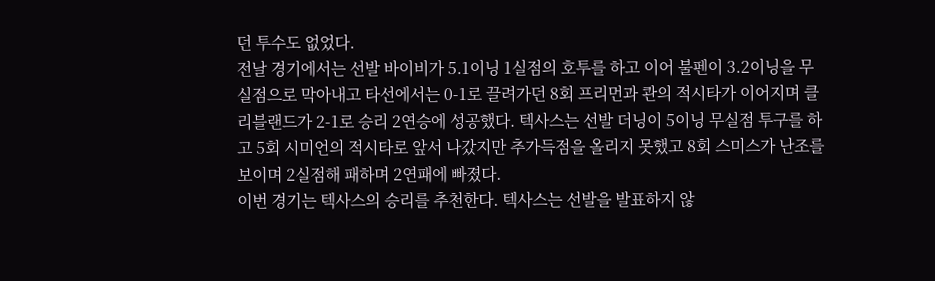던 투수도 없었다.
전날 경기에서는 선발 바이비가 5.1이닝 1실점의 호투를 하고 이어 불펜이 3.2이닝을 무실점으로 막아내고 타선에서는 0-1로 끌려가던 8회 프리먼과 콴의 적시타가 이어지며 클리블랜드가 2-1로 승리 2연승에 성공했다. 텍사스는 선발 더닝이 5이닝 무실점 투구를 하고 5회 시미언의 적시타로 앞서 나갔지만 추가득점을 올리지 못했고 8회 스미스가 난조를 보이며 2실점해 패하며 2연패에 빠졌다.
이번 경기는 텍사스의 승리를 추천한다. 텍사스는 선발을 발표하지 않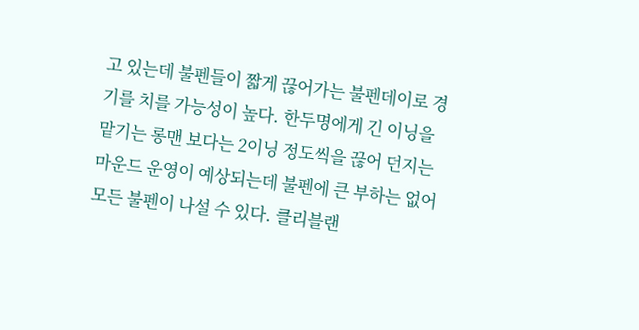고 있는데 불펜들이 짧게 끊어가는 불펜데이로 경기를 치를 가능성이 높다. 한두명에게 긴 이닝을 맡기는 롱맨 보다는 2이닝 정도씩을 끊어 던지는 마운드 운영이 예상되는데 불펜에 큰 부하는 없어 모든 불펜이 나설 수 있다. 클리블랜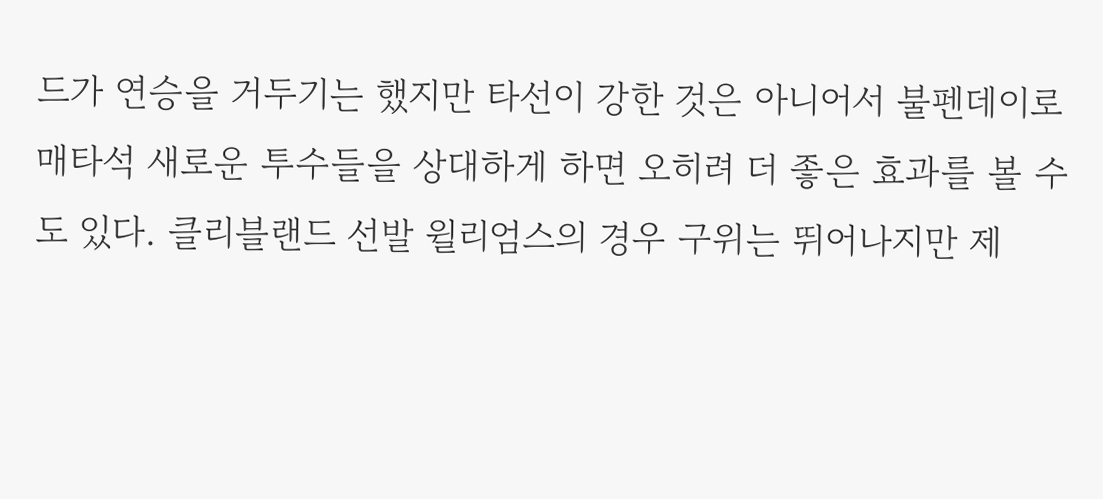드가 연승을 거두기는 했지만 타선이 강한 것은 아니어서 불펜데이로 매타석 새로운 투수들을 상대하게 하면 오히려 더 좋은 효과를 볼 수 도 있다. 클리블랜드 선발 윌리엄스의 경우 구위는 뛰어나지만 제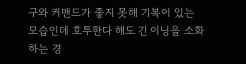구와 커맨드가 좋지 못해 기복이 있는 모습인데 호투한다 해도 긴 이닝을 소화하는 경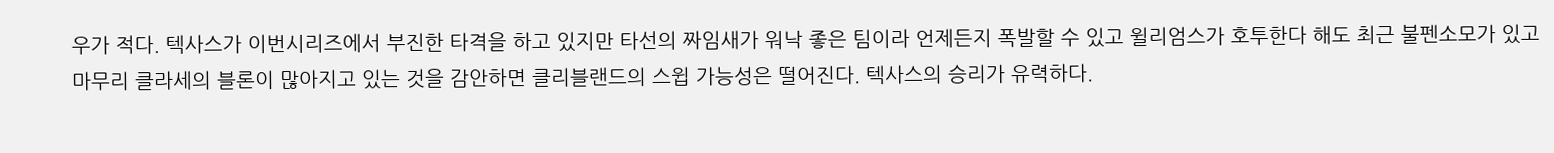우가 적다. 텍사스가 이번시리즈에서 부진한 타격을 하고 있지만 타선의 짜임새가 워낙 좋은 팀이라 언제든지 폭발할 수 있고 윌리엄스가 호투한다 해도 최근 불펜소모가 있고 마무리 클라세의 블론이 많아지고 있는 것을 감안하면 클리블랜드의 스윕 가능성은 떨어진다. 텍사스의 승리가 유력하다.